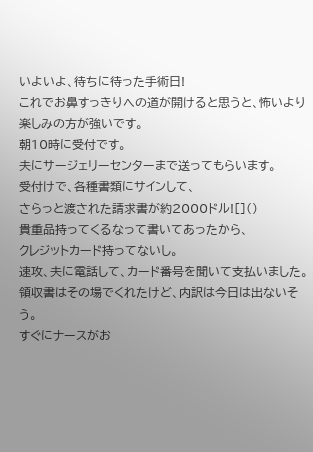いよいよ、待ちに待った手術日!
これでお鼻すっきりへの道が開けると思うと、怖いより楽しみの方が強いです。
朝10時に受付です。
夫にサージェリーセンターまで送ってもらいます。
受付けで、各種書類にサインして、
さらっと渡された請求書が約2000ドル![]()
貴重品持ってくるなって書いてあったから、
クレジットカード持ってないし。
速攻、夫に電話して、カード番号を聞いて支払いました。
領収書はその場でくれたけど、内訳は今日は出ないそう。
すぐにナースがお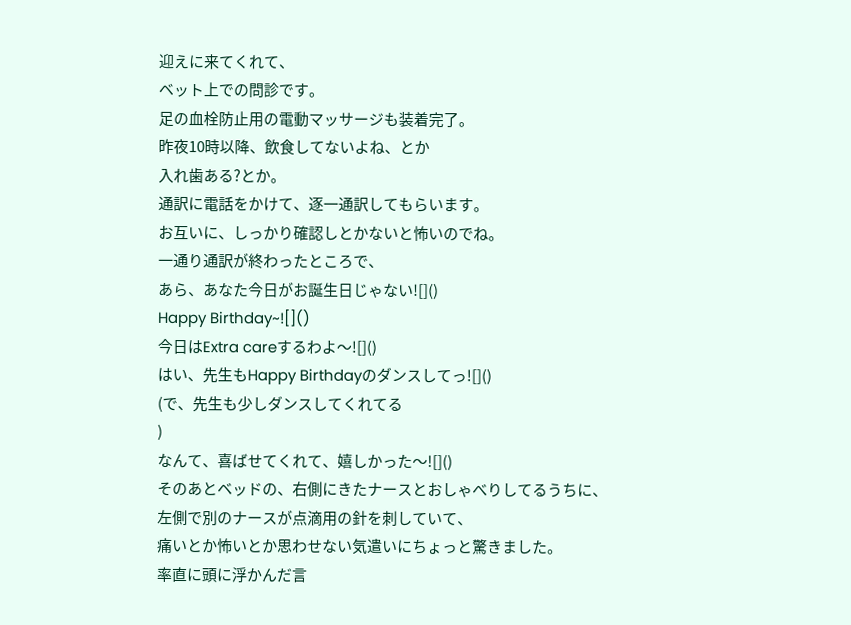迎えに来てくれて、
ベット上での問診です。
足の血栓防止用の電動マッサージも装着完了。
昨夜10時以降、飲食してないよね、とか
入れ歯ある?とか。
通訳に電話をかけて、逐一通訳してもらいます。
お互いに、しっかり確認しとかないと怖いのでね。
一通り通訳が終わったところで、
あら、あなた今日がお誕生日じゃない![]()
Happy Birthday~![]()
今日はExtra careするわよ〜![]()
はい、先生もHappy Birthdayのダンスしてっ![]()
(で、先生も少しダンスしてくれてる
)
なんて、喜ばせてくれて、嬉しかった〜![]()
そのあとベッドの、右側にきたナースとおしゃべりしてるうちに、
左側で別のナースが点滴用の針を刺していて、
痛いとか怖いとか思わせない気遣いにちょっと驚きました。
率直に頭に浮かんだ言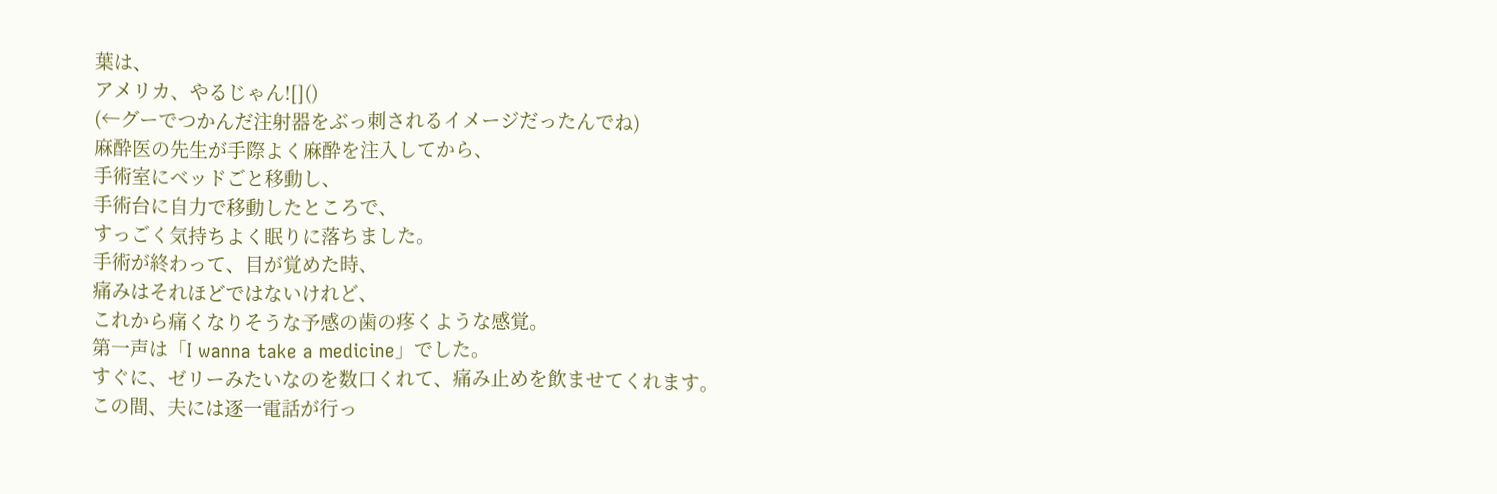葉は、
アメリカ、やるじゃん![]()
(←グーでつかんだ注射器をぶっ刺されるイメージだったんでね)
麻酔医の先生が手際よく麻酔を注入してから、
手術室にベッドごと移動し、
手術台に自力で移動したところで、
すっごく気持ちよく眠りに落ちました。
手術が終わって、目が覚めた時、
痛みはそれほどではないけれど、
これから痛くなりそうな予感の歯の疼くような感覚。
第一声は「I wanna take a medicine」でした。
すぐに、ゼリーみたいなのを数口くれて、痛み止めを飲ませてくれます。
この間、夫には逐一電話が行っ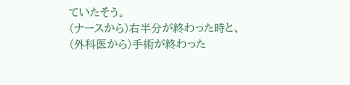ていたそう。
(ナースから)右半分が終わった時と、
(外科医から)手術が終わった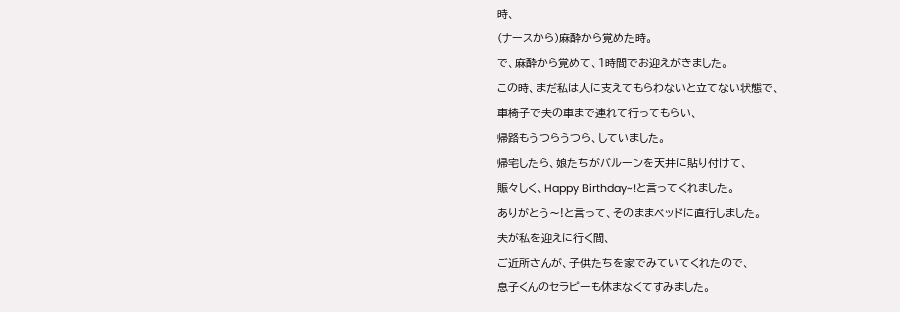時、
(ナースから)麻酔から覚めた時。
で、麻酔から覚めて、1時間でお迎えがきました。
この時、まだ私は人に支えてもらわないと立てない状態で、
車椅子で夫の車まで連れて行ってもらい、
帰路もうつらうつら、していました。
帰宅したら、娘たちがバルーンを天井に貼り付けて、
賑々しく、Happy Birthday~!と言ってくれました。
ありがとう〜!と言って、そのままベッドに直行しました。
夫が私を迎えに行く間、
ご近所さんが、子供たちを家でみていてくれたので、
息子くんのセラピーも休まなくてすみました。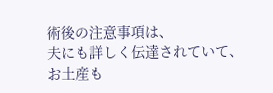術後の注意事項は、
夫にも詳しく伝達されていて、
お土産も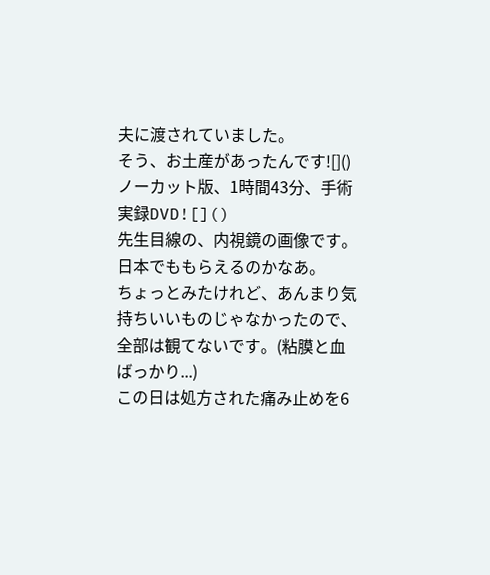夫に渡されていました。
そう、お土産があったんです![]()
ノーカット版、1時間43分、手術実録DVD![]()
先生目線の、内視鏡の画像です。
日本でももらえるのかなあ。
ちょっとみたけれど、あんまり気持ちいいものじゃなかったので、
全部は観てないです。(粘膜と血ばっかり...)
この日は処方された痛み止めを6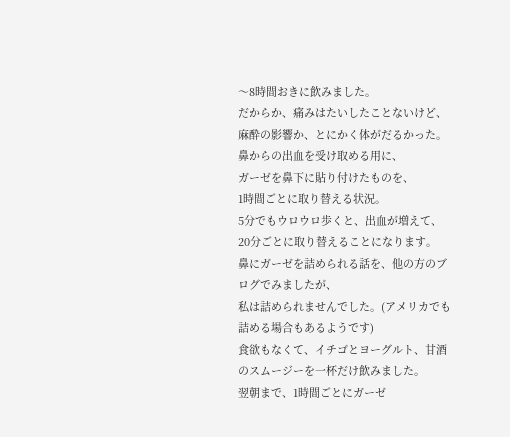〜8時間おきに飲みました。
だからか、痛みはたいしたことないけど、
麻酔の影響か、とにかく体がだるかった。
鼻からの出血を受け取める用に、
ガーゼを鼻下に貼り付けたものを、
1時間ごとに取り替える状況。
5分でもウロウロ歩くと、出血が増えて、20分ごとに取り替えることになります。
鼻にガーゼを詰められる話を、他の方のブログでみましたが、
私は詰められませんでした。(アメリカでも詰める場合もあるようです)
食欲もなくて、イチゴとヨーグルト、甘酒のスムージーを一杯だけ飲みました。
翌朝まで、1時間ごとにガーゼ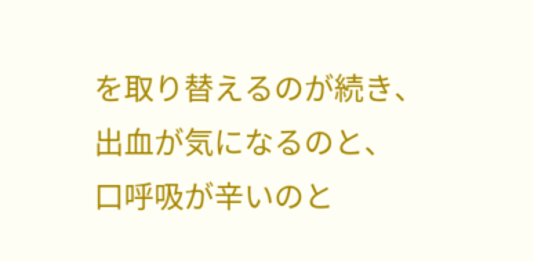を取り替えるのが続き、
出血が気になるのと、
口呼吸が辛いのと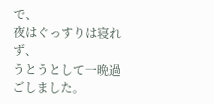で、
夜はぐっすりは寝れず、
うとうとして一晩過ごしました。